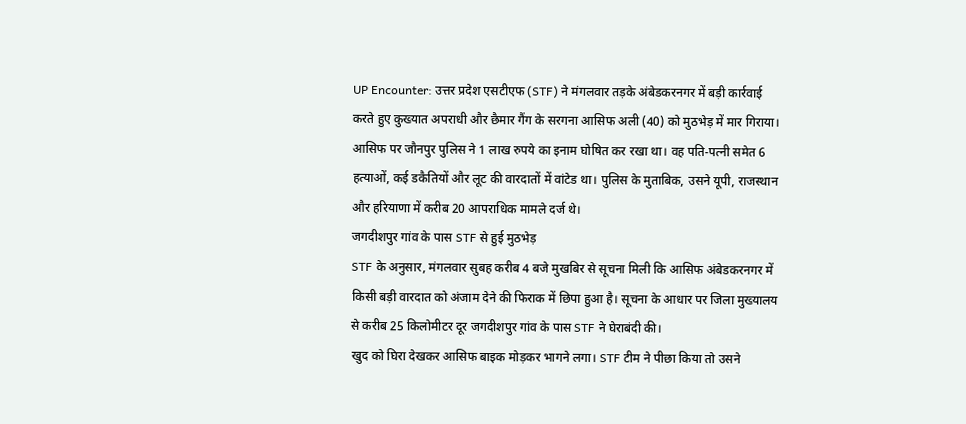UP Encounter: उत्तर प्रदेश एसटीएफ (STF) ने मंगलवार तड़के अंबेडकरनगर में बड़ी कार्रवाई करते हुए कुख्यात अपराधी और छैमार गैंग के सरगना आसिफ अली (40) को मुठभेड़ में मार गिराया। आसिफ पर जौनपुर पुलिस ने 1 लाख रुपये का इनाम घोषित कर रखा था। वह पति-पत्नी समेत 6 हत्याओं, कई डकैतियों और लूट की वारदातों में वांटेड था। पुलिस के मुताबिक, उसने यूपी, राजस्थान और हरियाणा में करीब 20 आपराधिक मामले दर्ज थे।
जगदीशपुर गांव के पास STF से हुई मुठभेड़
STF के अनुसार, मंगलवार सुबह करीब 4 बजे मुखबिर से सूचना मिली कि आसिफ अंबेडकरनगर में किसी बड़ी वारदात को अंजाम देने की फिराक में छिपा हुआ है। सूचना के आधार पर जिला मुख्यालय से करीब 25 किलोमीटर दूर जगदीशपुर गांव के पास STF ने घेराबंदी की।
खुद को घिरा देखकर आसिफ बाइक मोड़कर भागने लगा। STF टीम ने पीछा किया तो उसने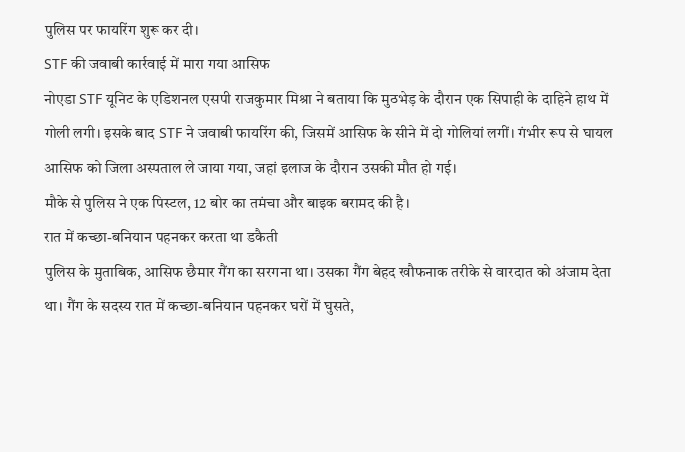पुलिस पर फायरिंग शुरू कर दी।
STF की जवाबी कार्रवाई में मारा गया आसिफ
नोएडा STF यूनिट के एडिशनल एसपी राजकुमार मिश्रा ने बताया कि मुठभेड़ के दौरान एक सिपाही के दाहिने हाथ में गोली लगी। इसके बाद STF ने जवाबी फायरिंग की, जिसमें आसिफ के सीने में दो गोलियां लगीं। गंभीर रूप से घायल आसिफ को जिला अस्पताल ले जाया गया, जहां इलाज के दौरान उसकी मौत हो गई।
मौके से पुलिस ने एक पिस्टल, 12 बोर का तमंचा और बाइक बरामद की है।
रात में कच्छा-बनियान पहनकर करता था डकैती
पुलिस के मुताबिक, आसिफ छैमार गैंग का सरगना था। उसका गैंग बेहद खौफनाक तरीके से वारदात को अंजाम देता था। गैंग के सदस्य रात में कच्छा-बनियान पहनकर घरों में घुसते,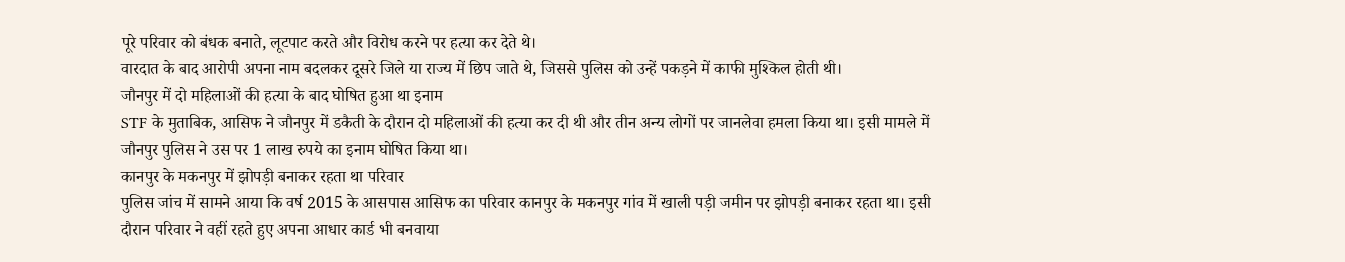पूरे परिवार को बंधक बनाते, लूटपाट करते और विरोध करने पर हत्या कर देते थे।
वारदात के बाद आरोपी अपना नाम बदलकर दूसरे जिले या राज्य में छिप जाते थे, जिससे पुलिस को उन्हें पकड़ने में काफी मुश्किल होती थी।
जौनपुर में दो महिलाओं की हत्या के बाद घोषित हुआ था इनाम
STF के मुताबिक, आसिफ ने जौनपुर में डकैती के दौरान दो महिलाओं की हत्या कर दी थी और तीन अन्य लोगों पर जानलेवा हमला किया था। इसी मामले में जौनपुर पुलिस ने उस पर 1 लाख रुपये का इनाम घोषित किया था।
कानपुर के मकनपुर में झोपड़ी बनाकर रहता था परिवार
पुलिस जांच में सामने आया कि वर्ष 2015 के आसपास आसिफ का परिवार कानपुर के मकनपुर गांव में खाली पड़ी जमीन पर झोपड़ी बनाकर रहता था। इसी दौरान परिवार ने वहीं रहते हुए अपना आधार कार्ड भी बनवाया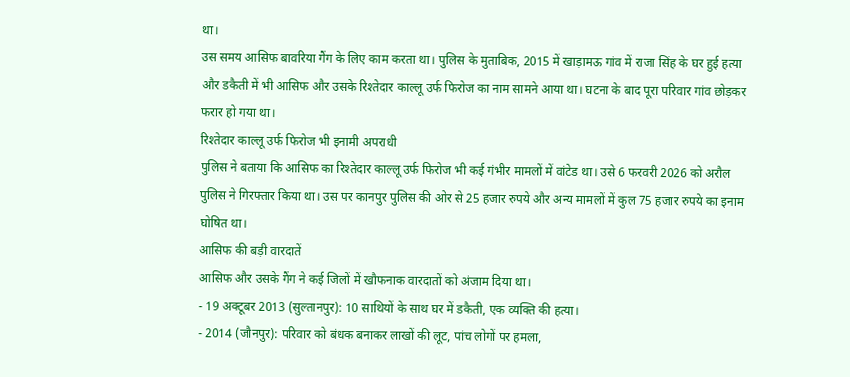था।
उस समय आसिफ बावरिया गैंग के लिए काम करता था। पुलिस के मुताबिक, 2015 में खाड़ामऊ गांव में राजा सिंह के घर हुई हत्या और डकैती में भी आसिफ और उसके रिश्तेदार काल्लू उर्फ फिरोज का नाम सामने आया था। घटना के बाद पूरा परिवार गांव छोड़कर फरार हो गया था।
रिश्तेदार काल्लू उर्फ फिरोज भी इनामी अपराधी
पुलिस ने बताया कि आसिफ का रिश्तेदार काल्लू उर्फ फिरोज भी कई गंभीर मामलों में वांटेड था। उसे 6 फरवरी 2026 को अरौल पुलिस ने गिरफ्तार किया था। उस पर कानपुर पुलिस की ओर से 25 हजार रुपये और अन्य मामलों में कुल 75 हजार रुपये का इनाम घोषित था।
आसिफ की बड़ी वारदातें
आसिफ और उसके गैंग ने कई जिलों में खौफनाक वारदातों को अंजाम दिया था।
- 19 अक्टूबर 2013 (सुल्तानपुर): 10 साथियों के साथ घर में डकैती, एक व्यक्ति की हत्या।
- 2014 (जौनपुर): परिवार को बंधक बनाकर लाखों की लूट, पांच लोगों पर हमला,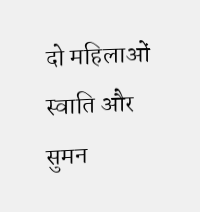दो महिलाओं स्वाति और सुमन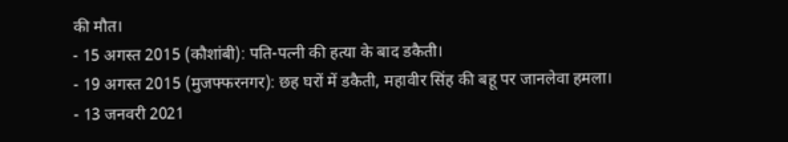की मौत।
- 15 अगस्त 2015 (कौशांबी): पति-पत्नी की हत्या के बाद डकैती।
- 19 अगस्त 2015 (मुजफ्फरनगर): छह घरों में डकैती, महावीर सिंह की बहू पर जानलेवा हमला।
- 13 जनवरी 2021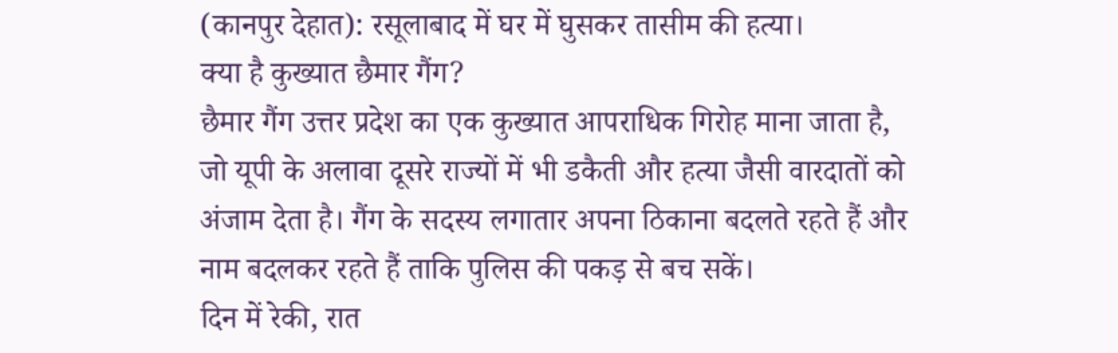(कानपुर देहात): रसूलाबाद में घर में घुसकर तासीम की हत्या।
क्या है कुख्यात छैमार गैंग?
छैमार गैंग उत्तर प्रदेश का एक कुख्यात आपराधिक गिरोह माना जाता है, जो यूपी के अलावा दूसरे राज्यों में भी डकैती और हत्या जैसी वारदातों को अंजाम देता है। गैंग के सदस्य लगातार अपना ठिकाना बदलते रहते हैं और नाम बदलकर रहते हैं ताकि पुलिस की पकड़ से बच सकें।
दिन में रेकी, रात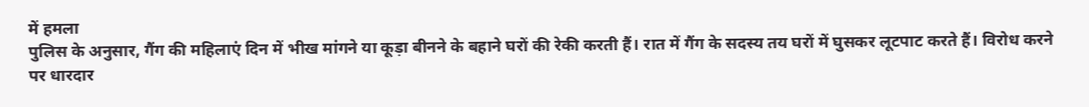में हमला
पुलिस के अनुसार, गैंग की महिलाएं दिन में भीख मांगने या कूड़ा बीनने के बहाने घरों की रेकी करती हैं। रात में गैंग के सदस्य तय घरों में घुसकर लूटपाट करते हैं। विरोध करने पर धारदार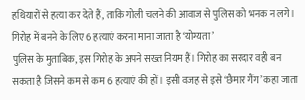हथियारों से हत्या कर देते हैं, ताकि गोली चलने की आवाज से पुलिस को भनक न लगे।
गिरोह में बनने के लिए 6 हत्याएं करना माना जाता है ‘योग्यता’
पुलिस के मुताबिक, इस गिरोह के अपने सख्त नियम हैं। गिरोह का सरदार वही बन सकता है जिसने कम से कम 6 हत्याएं की हों। इसी वजह से इसे ‘छैमार गैंग’ कहा जाता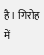है। गिरोह में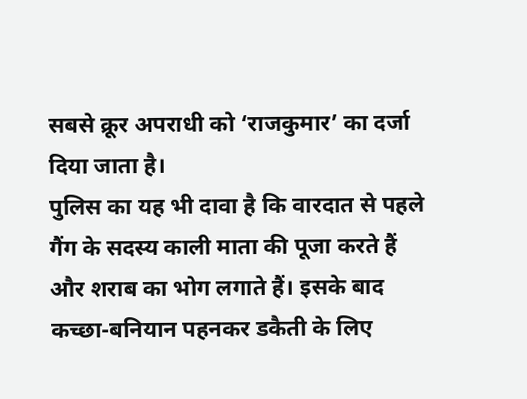सबसे क्रूर अपराधी को ‘राजकुमार’ का दर्जा दिया जाता है।
पुलिस का यह भी दावा है कि वारदात से पहले गैंग के सदस्य काली माता की पूजा करते हैं और शराब का भोग लगाते हैं। इसके बाद कच्छा-बनियान पहनकर डकैती के लिए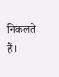निकलते हैं।